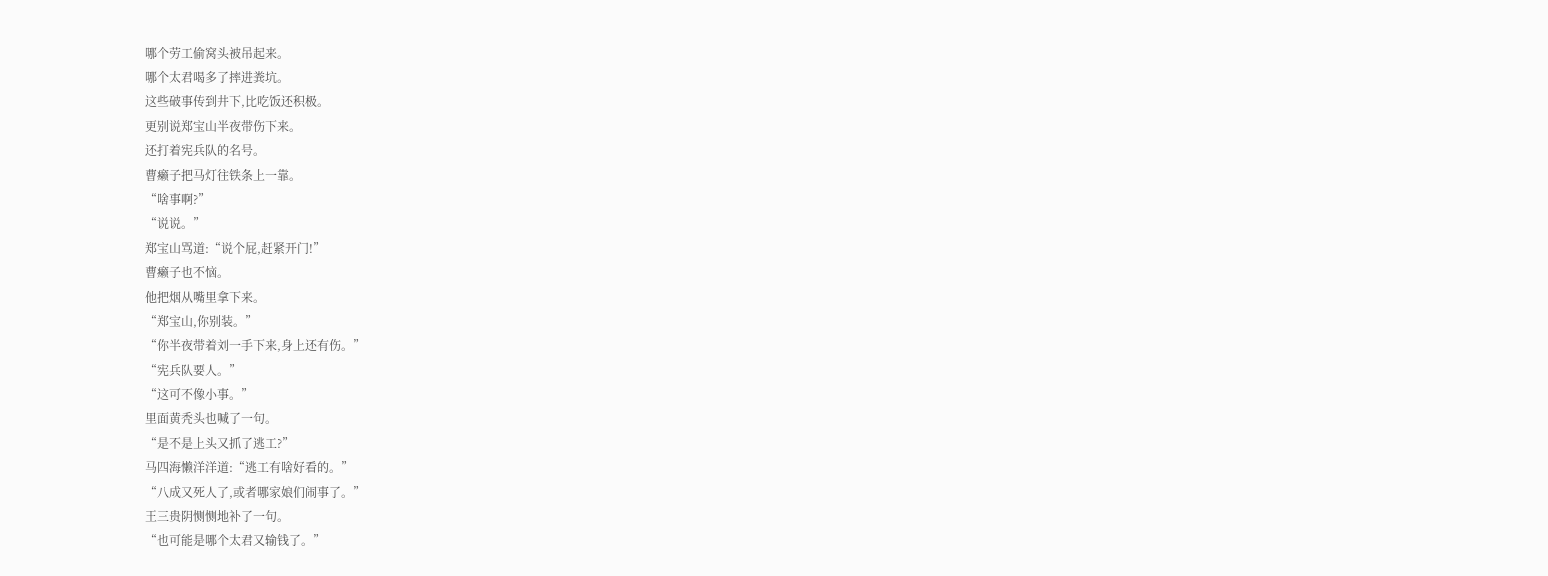哪个劳工偷窝头被吊起来。
哪个太君喝多了摔进粪坑。
这些破事传到井下,比吃饭还积极。
更别说郑宝山半夜带伤下来。
还打着宪兵队的名号。
曹癞子把马灯往铁条上一靠。
“啥事啊?”
“说说。”
郑宝山骂道:“说个屁,赶紧开门!”
曹癞子也不恼。
他把烟从嘴里拿下来。
“郑宝山,你别装。”
“你半夜带着刘一手下来,身上还有伤。”
“宪兵队要人。”
“这可不像小事。”
里面黄秃头也喊了一句。
“是不是上头又抓了逃工?”
马四海懒洋洋道:“逃工有啥好看的。”
“八成又死人了,或者哪家娘们闹事了。”
王三贵阴恻恻地补了一句。
“也可能是哪个太君又输钱了。”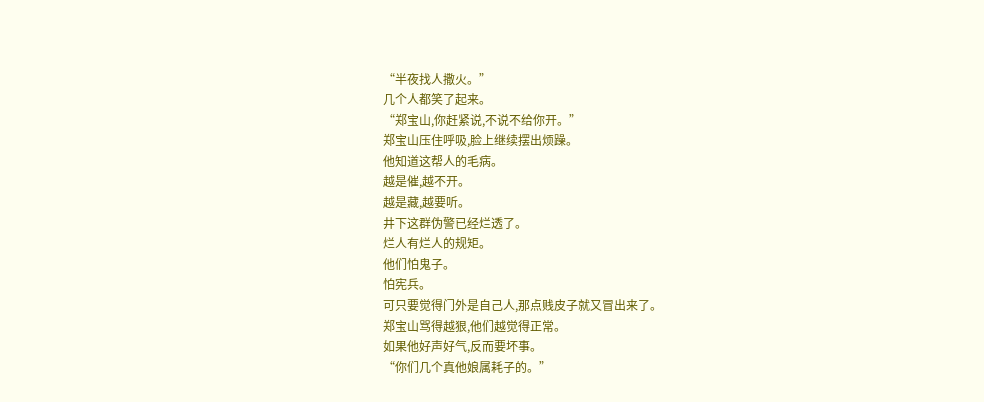“半夜找人撒火。”
几个人都笑了起来。
“郑宝山,你赶紧说,不说不给你开。”
郑宝山压住呼吸,脸上继续摆出烦躁。
他知道这帮人的毛病。
越是催,越不开。
越是藏,越要听。
井下这群伪警已经烂透了。
烂人有烂人的规矩。
他们怕鬼子。
怕宪兵。
可只要觉得门外是自己人,那点贱皮子就又冒出来了。
郑宝山骂得越狠,他们越觉得正常。
如果他好声好气,反而要坏事。
“你们几个真他娘属耗子的。”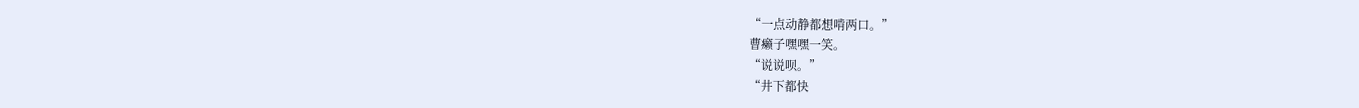“一点动静都想啃两口。”
曹癞子嘿嘿一笑。
“说说呗。”
“井下都快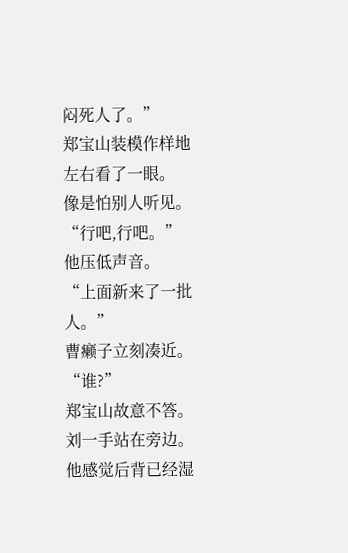闷死人了。”
郑宝山装模作样地左右看了一眼。
像是怕别人听见。
“行吧,行吧。”
他压低声音。
“上面新来了一批人。”
曹癞子立刻凑近。
“谁?”
郑宝山故意不答。
刘一手站在旁边。
他感觉后背已经湿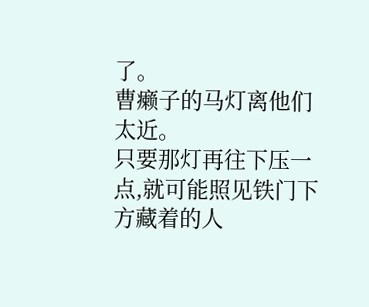了。
曹癞子的马灯离他们太近。
只要那灯再往下压一点,就可能照见铁门下方藏着的人